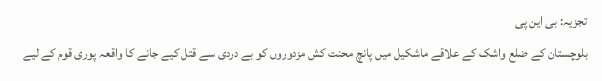تجزیہ: بی این پی
بلوچستان کے ضلع واشک کے علاقے ماشکیل میں پانچ محنت کش مزدوروں کو بے دردی سے قتل کیے جانے کا واقعہ پوری قوم کے لیے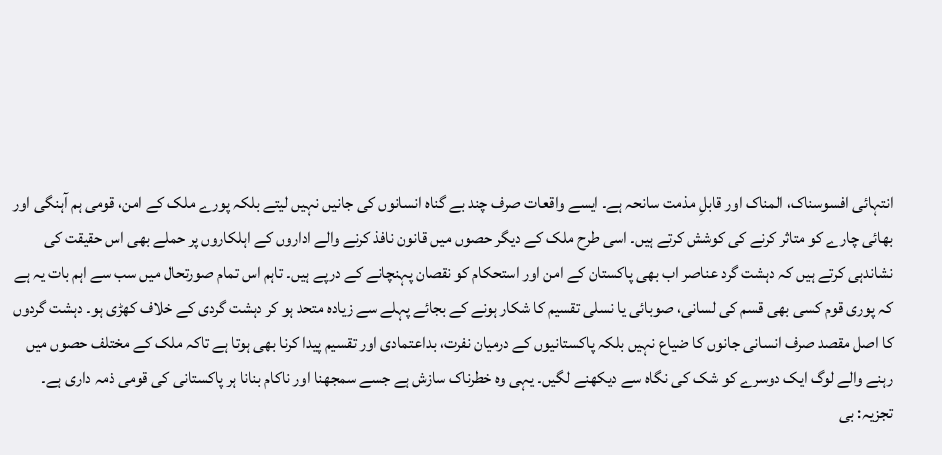انتہائی افسوسناک، المناک اور قابلِ مذمت سانحہ ہے۔ ایسے واقعات صرف چند بے گناہ انسانوں کی جانیں نہیں لیتے بلکہ پورے ملک کے امن، قومی ہم آہنگی اور بھائی چارے کو متاثر کرنے کی کوشش کرتے ہیں۔ اسی طرح ملک کے دیگر حصوں میں قانون نافذ کرنے والے اداروں کے اہلکاروں پر حملے بھی اس حقیقت کی نشاندہی کرتے ہیں کہ دہشت گرد عناصر اب بھی پاکستان کے امن اور استحکام کو نقصان پہنچانے کے درپے ہیں۔ تاہم اس تمام صورتحال میں سب سے اہم بات یہ ہے کہ پوری قوم کسی بھی قسم کی لسانی، صوبائی یا نسلی تقسیم کا شکار ہونے کے بجائے پہلے سے زیادہ متحد ہو کر دہشت گردی کے خلاف کھڑی ہو۔ دہشت گردوں کا اصل مقصد صرف انسانی جانوں کا ضیاع نہیں بلکہ پاکستانیوں کے درمیان نفرت، بداعتمادی اور تقسیم پیدا کرنا بھی ہوتا ہے تاکہ ملک کے مختلف حصوں میں رہنے والے لوگ ایک دوسرے کو شک کی نگاہ سے دیکھنے لگیں۔ یہی وہ خطرناک سازش ہے جسے سمجھنا اور ناکام بنانا ہر پاکستانی کی قومی ذمہ داری ہے۔
تجزیہ: بی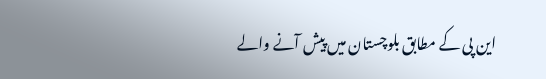این پی کے مطابق بلوچستان میں پیش آنے والے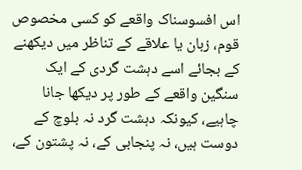اس افسوسناک واقعے کو کسی مخصوص قوم، زبان یا علاقے کے تناظر میں دیکھنے کے بجائے اسے دہشت گردی کے ایک سنگین واقعے کے طور پر دیکھا جانا چاہیے، کیونکہ دہشت گرد نہ بلوچ کے دوست ہیں، نہ پنجابی کے، نہ پشتون کے،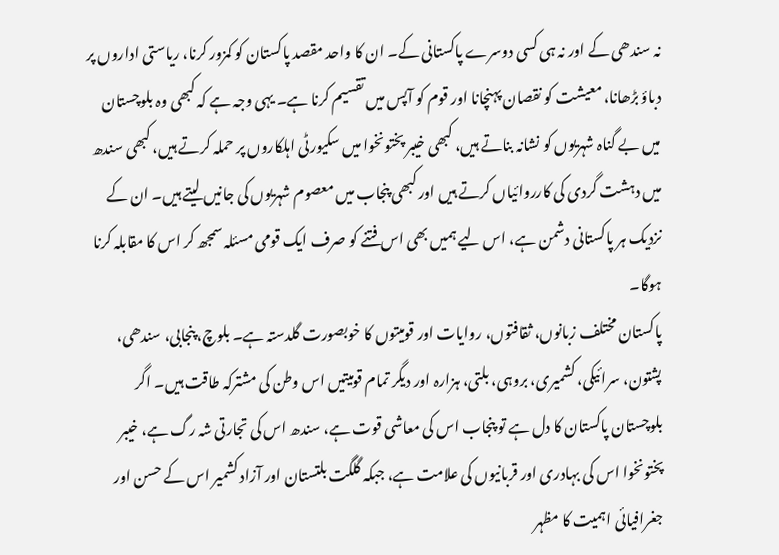نہ سندھی کے اور نہ ہی کسی دوسرے پاکستانی کے۔ ان کا واحد مقصد پاکستان کو کمزور کرنا، ریاستی اداروں پر دباؤ بڑھانا، معیشت کو نقصان پہنچانا اور قوم کو آپس میں تقسیم کرنا ہے۔ یہی وجہ ہے کہ کبھی وہ بلوچستان میں بے گناہ شہریوں کو نشانہ بناتے ہیں، کبھی خیبر پختونخوا میں سکیورٹی اہلکاروں پر حملہ کرتے ہیں، کبھی سندھ میں دہشت گردی کی کارروائیاں کرتے ہیں اور کبھی پنجاب میں معصوم شہریوں کی جانیں لیتے ہیں۔ ان کے نزدیک ہر پاکستانی دشمن ہے، اس لیے ہمیں بھی اس فتنے کو صرف ایک قومی مسئلہ سمجھ کر اس کا مقابلہ کرنا ہوگا۔
پاکستان مختلف زبانوں، ثقافتوں، روایات اور قومیتوں کا خوبصورت گلدستہ ہے۔ بلوچ، پنجابی، سندھی، پشتون، سرائیکی، کشمیری، بروہی، بلتی، ہزارہ اور دیگر تمام قومیتیں اس وطن کی مشترکہ طاقت ہیں۔ اگر بلوچستان پاکستان کا دل ہے تو پنجاب اس کی معاشی قوت ہے، سندھ اس کی تجارتی شہ رگ ہے، خیبر پختونخوا اس کی بہادری اور قربانیوں کی علامت ہے، جبکہ گلگت بلتستان اور آزاد کشمیر اس کے حسن اور جغرافیائی اہمیت کا مظہر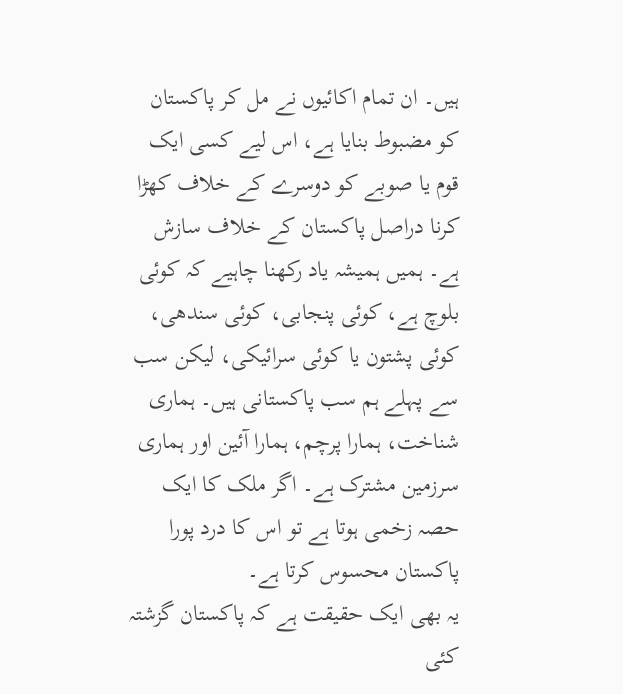ہیں۔ ان تمام اکائیوں نے مل کر پاکستان کو مضبوط بنایا ہے، اس لیے کسی ایک قوم یا صوبے کو دوسرے کے خلاف کھڑا کرنا دراصل پاکستان کے خلاف سازش ہے۔ ہمیں ہمیشہ یاد رکھنا چاہیے کہ کوئی بلوچ ہے، کوئی پنجابی، کوئی سندھی، کوئی پشتون یا کوئی سرائیکی، لیکن سب سے پہلے ہم سب پاکستانی ہیں۔ ہماری شناخت، ہمارا پرچم، ہمارا آئین اور ہماری سرزمین مشترک ہے۔ اگر ملک کا ایک حصہ زخمی ہوتا ہے تو اس کا درد پورا پاکستان محسوس کرتا ہے۔
یہ بھی ایک حقیقت ہے کہ پاکستان گزشتہ کئی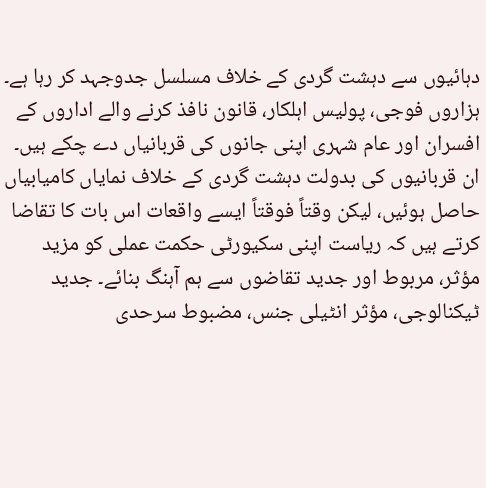دہائیوں سے دہشت گردی کے خلاف مسلسل جدوجہد کر رہا ہے۔ ہزاروں فوجی، پولیس اہلکار، قانون نافذ کرنے والے اداروں کے افسران اور عام شہری اپنی جانوں کی قربانیاں دے چکے ہیں۔ ان قربانیوں کی بدولت دہشت گردی کے خلاف نمایاں کامیابیاں حاصل ہوئیں، لیکن وقتاً فوقتاً ایسے واقعات اس بات کا تقاضا کرتے ہیں کہ ریاست اپنی سکیورٹی حکمت عملی کو مزید مؤثر، مربوط اور جدید تقاضوں سے ہم آہنگ بنائے۔ جدید ٹیکنالوجی، مؤثر انٹیلی جنس، مضبوط سرحدی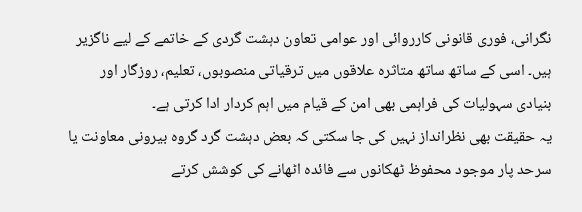نگرانی، فوری قانونی کارروائی اور عوامی تعاون دہشت گردی کے خاتمے کے لیے ناگزیر ہیں۔ اسی کے ساتھ ساتھ متاثرہ علاقوں میں ترقیاتی منصوبوں، تعلیم، روزگار اور بنیادی سہولیات کی فراہمی بھی امن کے قیام میں اہم کردار ادا کرتی ہے۔
یہ حقیقت بھی نظرانداز نہیں کی جا سکتی کہ بعض دہشت گرد گروہ بیرونی معاونت یا سرحد پار موجود محفوظ ٹھکانوں سے فائدہ اٹھانے کی کوشش کرتے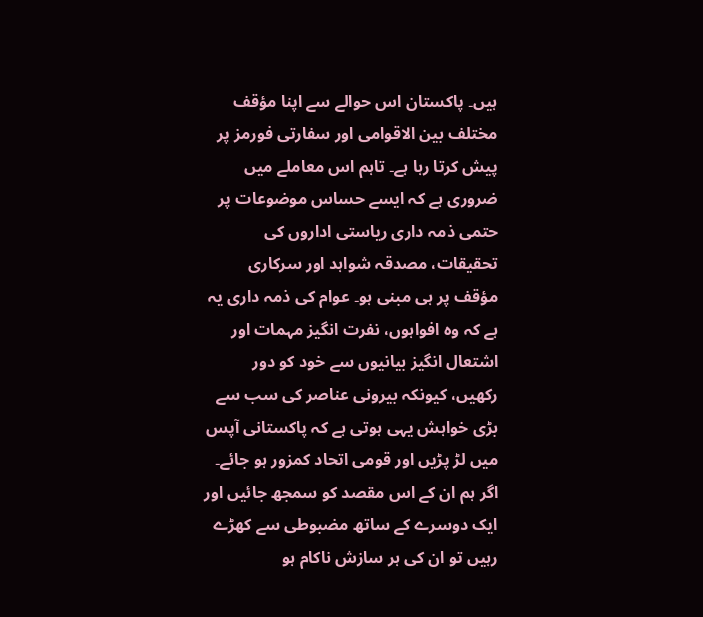ہیں۔ پاکستان اس حوالے سے اپنا مؤقف مختلف بین الاقوامی اور سفارتی فورمز پر پیش کرتا رہا ہے۔ تاہم اس معاملے میں ضروری ہے کہ ایسے حساس موضوعات پر حتمی ذمہ داری ریاستی اداروں کی تحقیقات، مصدقہ شواہد اور سرکاری مؤقف پر ہی مبنی ہو۔ عوام کی ذمہ داری یہ ہے کہ وہ افواہوں، نفرت انگیز مہمات اور اشتعال انگیز بیانیوں سے خود کو دور رکھیں، کیونکہ بیرونی عناصر کی سب سے بڑی خواہش یہی ہوتی ہے کہ پاکستانی آپس میں لڑ پڑیں اور قومی اتحاد کمزور ہو جائے۔ اگر ہم ان کے اس مقصد کو سمجھ جائیں اور ایک دوسرے کے ساتھ مضبوطی سے کھڑے رہیں تو ان کی ہر سازش ناکام ہو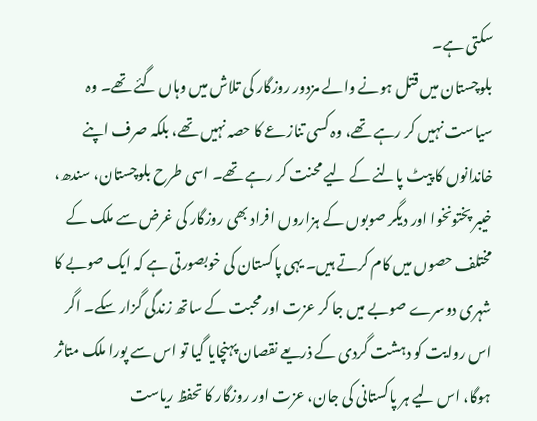سکتی ہے۔
بلوچستان میں قتل ہونے والے مزدور روزگار کی تلاش میں وہاں گئے تھے۔ وہ سیاست نہیں کر رہے تھے، وہ کسی تنازعے کا حصہ نہیں تھے، بلکہ صرف اپنے خاندانوں کا پیٹ پالنے کے لیے محنت کر رہے تھے۔ اسی طرح بلوچستان، سندھ، خیبر پختونخوا اور دیگر صوبوں کے ہزاروں افراد بھی روزگار کی غرض سے ملک کے مختلف حصوں میں کام کرتے ہیں۔ یہی پاکستان کی خوبصورتی ہے کہ ایک صوبے کا شہری دوسرے صوبے میں جا کر عزت اور محبت کے ساتھ زندگی گزار سکے۔ اگر اس روایت کو دہشت گردی کے ذریعے نقصان پہنچایا گیا تو اس سے پورا ملک متاثر ہوگا، اس لیے ہر پاکستانی کی جان، عزت اور روزگار کا تحفظ ریاست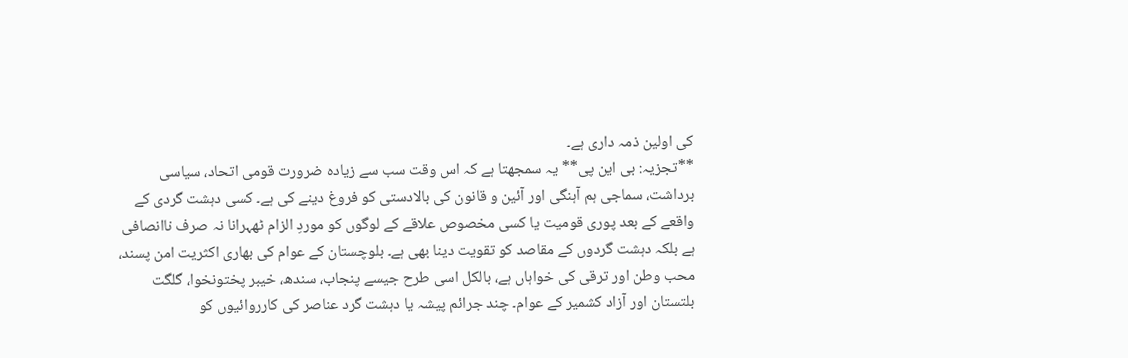کی اولین ذمہ داری ہے۔
**تجزیہ: بی این پی** یہ سمجھتا ہے کہ اس وقت سب سے زیادہ ضرورت قومی اتحاد، سیاسی برداشت، سماجی ہم آہنگی اور آئین و قانون کی بالادستی کو فروغ دینے کی ہے۔ کسی دہشت گردی کے واقعے کے بعد پوری قومیت یا کسی مخصوص علاقے کے لوگوں کو موردِ الزام ٹھہرانا نہ صرف ناانصافی ہے بلکہ دہشت گردوں کے مقاصد کو تقویت دینا بھی ہے۔ بلوچستان کے عوام کی بھاری اکثریت امن پسند، محب وطن اور ترقی کی خواہاں ہے، بالکل اسی طرح جیسے پنجاب، سندھ، خیبر پختونخوا، گلگت بلتستان اور آزاد کشمیر کے عوام۔ چند جرائم پیشہ یا دہشت گرد عناصر کی کارروائیوں کو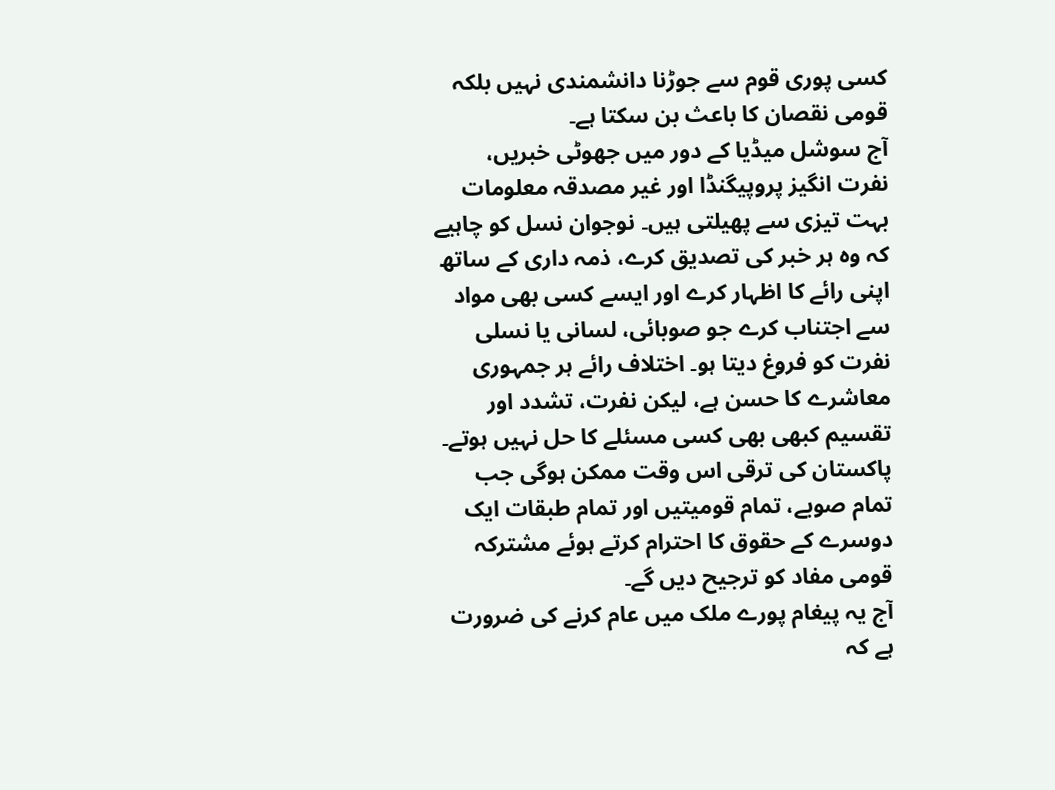کسی پوری قوم سے جوڑنا دانشمندی نہیں بلکہ قومی نقصان کا باعث بن سکتا ہے۔
آج سوشل میڈیا کے دور میں جھوٹی خبریں، نفرت انگیز پروپیگنڈا اور غیر مصدقہ معلومات بہت تیزی سے پھیلتی ہیں۔ نوجوان نسل کو چاہیے کہ وہ ہر خبر کی تصدیق کرے، ذمہ داری کے ساتھ اپنی رائے کا اظہار کرے اور ایسے کسی بھی مواد سے اجتناب کرے جو صوبائی، لسانی یا نسلی نفرت کو فروغ دیتا ہو۔ اختلاف رائے ہر جمہوری معاشرے کا حسن ہے، لیکن نفرت، تشدد اور تقسیم کبھی بھی کسی مسئلے کا حل نہیں ہوتے۔ پاکستان کی ترقی اس وقت ممکن ہوگی جب تمام صوبے، تمام قومیتیں اور تمام طبقات ایک دوسرے کے حقوق کا احترام کرتے ہوئے مشترکہ قومی مفاد کو ترجیح دیں گے۔
آج یہ پیغام پورے ملک میں عام کرنے کی ضرورت ہے کہ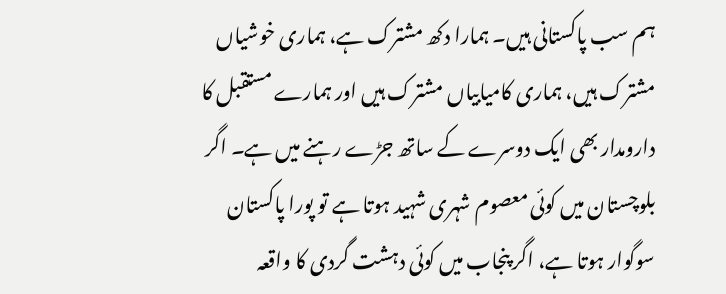ہم سب پاکستانی ہیں۔ ہمارا دکھ مشترک ہے، ہماری خوشیاں مشترک ہیں، ہماری کامیابیاں مشترک ہیں اور ہمارے مستقبل کا دارومدار بھی ایک دوسرے کے ساتھ جڑے رہنے میں ہے۔ اگر بلوچستان میں کوئی معصوم شہری شہید ہوتا ہے تو پورا پاکستان سوگوار ہوتا ہے، اگر پنجاب میں کوئی دہشت گردی کا واقعہ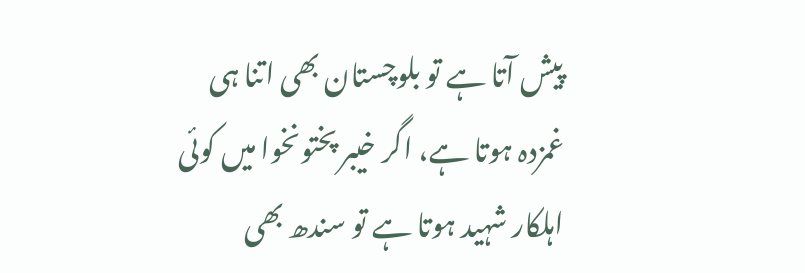پیش آتا ہے تو بلوچستان بھی اتنا ہی غمزدہ ہوتا ہے، اگر خیبر پختونخوا میں کوئی اہلکار شہید ہوتا ہے تو سندھ بھی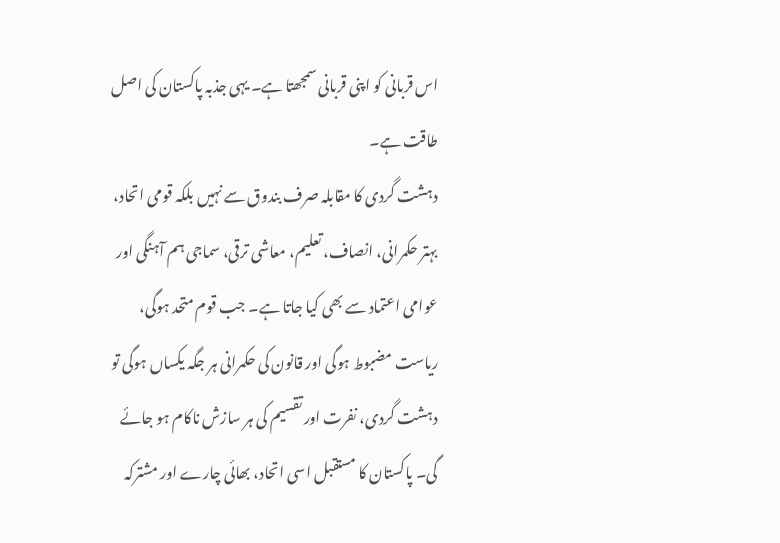اس قربانی کو اپنی قربانی سمجھتا ہے۔ یہی جذبہ پاکستان کی اصل طاقت ہے۔
دہشت گردی کا مقابلہ صرف بندوق سے نہیں بلکہ قومی اتحاد، بہتر حکمرانی، انصاف، تعلیم، معاشی ترقی، سماجی ہم آہنگی اور عوامی اعتماد سے بھی کیا جاتا ہے۔ جب قوم متحد ہوگی، ریاست مضبوط ہوگی اور قانون کی حکمرانی ہر جگہ یکساں ہوگی تو دہشت گردی، نفرت اور تقسیم کی ہر سازش ناکام ہو جائے گی۔ پاکستان کا مستقبل اسی اتحاد، بھائی چارے اور مشترکہ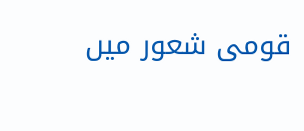قومی شعور میں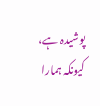پوشیدہ ہے، کیونکہ ہمارا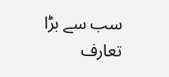سب سے بڑا تعارف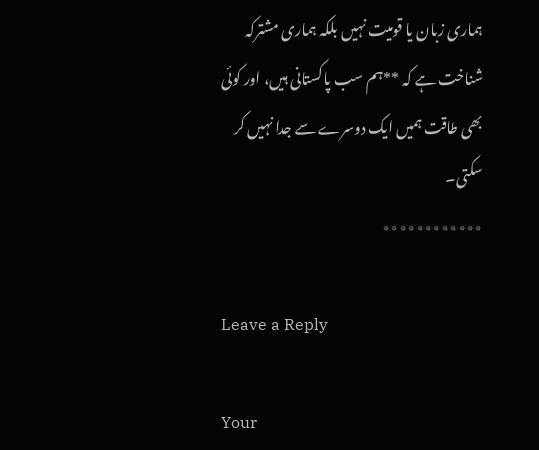ہماری زبان یا قومیت نہیں بلکہ ہماری مشترکہ شناخت ہے کہ **ہم سب پاکستانی ہیں، اور کوئی بھی طاقت ہمیں ایک دوسرے سے جدا نہیں کر سکتی۔
٭٭٭٭٭٭٭٭٭٭٭٭

Leave a Reply

Your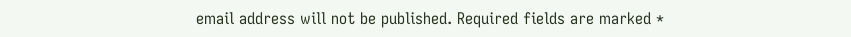email address will not be published. Required fields are marked *